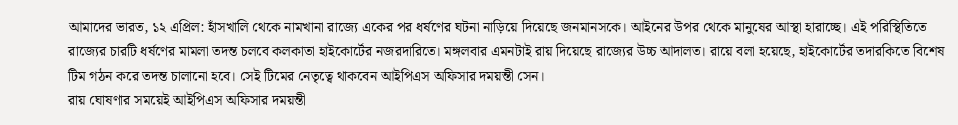আমাদের ভারত, ১২ এপ্রিল: হাঁসখালি থেকে নামখানা রাজ্যে একের পর ধর্ষণের ঘটনা নাড়িয়ে দিয়েছে জনমানসকে। আইনের উপর থেকে মানুষের আস্থা হারাচ্ছে। এই পরিস্থিতিতে রাজ্যের চারটি ধর্ষণের মামলা তদন্ত চলবে কলকাতা হাইকোর্টের নজরদারিতে। মঙ্গলবার এমনটাই রায় দিয়েছে রাজ্যের উচ্চ আদালত। রায়ে বলা হয়েছে, হাইকোর্টের তদারকিতে বিশেষ টিম গঠন করে তদন্ত চালানো হবে। সেই টিমের নেতৃত্বে থাকবেন আইপিএস অফিসার দময়ন্তী সেন।
রায় ঘোষণার সময়েই আইপিএস অফিসার দময়ন্তী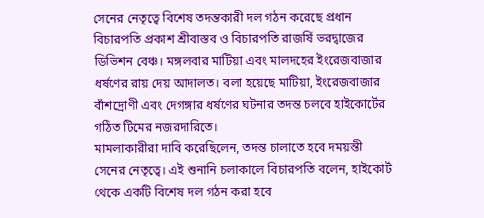সেনের নেতৃত্বে বিশেষ তদন্তকারী দল গঠন করেছে প্রধান বিচারপতি প্রকাশ শ্রীবাস্তব ও বিচারপতি রাজর্ষি ভরদ্বাজের ডিভিশন বেঞ্চ। মঙ্গলবার মাটিয়া এবং মালদহের ইংরেজবাজার ধর্ষণের রায় দেয় আদালত। বলা হয়েছে মাটিয়া, ইংরেজবাজার বাঁশদ্রোণী এবং দেগঙ্গার ধর্ষণের ঘটনার তদন্ত চলবে হাইকোর্টের গঠিত টিমের নজরদারিতে।
মামলাকারীরা দাবি করেছিলেন, তদন্ত চালাতে হবে দময়ন্তী সেনের নেতৃত্বে। এই শুনানি চলাকালে বিচারপতি বলেন, হাইকোর্ট থেকে একটি বিশেষ দল গঠন করা হবে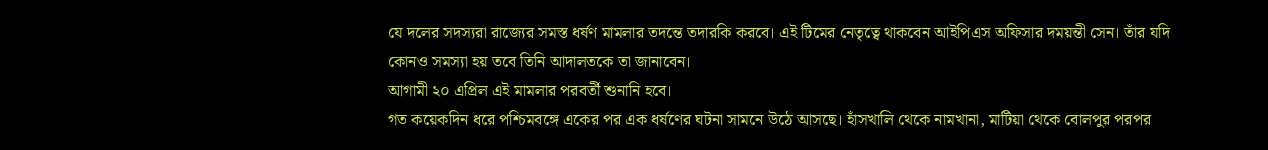যে দলের সদস্যরা রাজ্যের সমস্ত ধর্ষণ মামলার তদন্তে তদারকি করবে। এই টিমের নেতৃত্বে থাকবেন আইপিএস অফিসার দময়ন্তী সেন। তাঁর যদি কোনও সমস্যা হয় তবে তিনি আদালতকে তা জানাবেন।
আগামী ২০ এপ্রিল এই মামলার পরবর্তী শুনানি হবে।
গত কয়েকদিন ধরে পশ্চিমবঙ্গে একের পর এক ধর্ষণের ঘটনা সামনে উঠে আসছে। হাঁসখালি থেকে নামখানা, মাটিয়া থেকে বোলপুর পরপর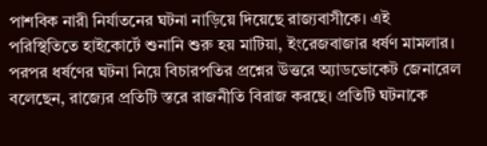পাশবিক নারী নির্যাতনের ঘটনা নাড়িয়ে দিয়েছে রাজ্যবাসীকে। এই পরিস্থিতিতে হাইকোর্টে শুনানি শুরু হয় মাটিয়া, ইংরেজবাজার ধর্ষণ মামলার। পরপর ধর্ষণের ঘটনা নিয়ে বিচারপতির প্রশ্নের উত্তরে অ্যাডভোকেট জেনারেল বলেছেন, রাজ্যের প্রতিটি স্তরে রাজনীতি বিরাজ করছে। প্রতিটি ঘটনাকে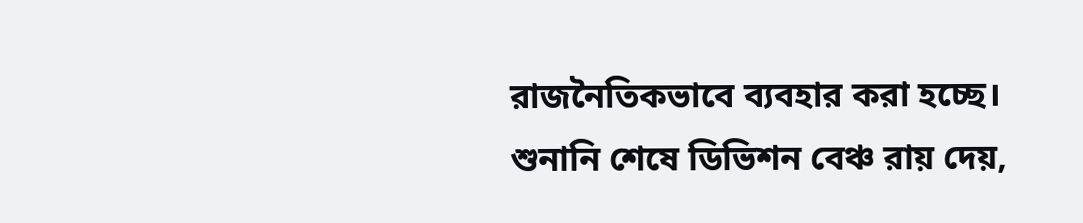রাজনৈতিকভাবে ব্যবহার করা হচ্ছে। শুনানি শেষে ডিভিশন বেঞ্চ রায় দেয়,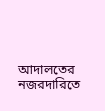আদালতের নজরদারিতে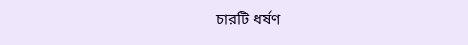চারটি ধর্ষণ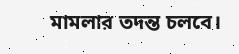মামলার তদন্ত চলবে।